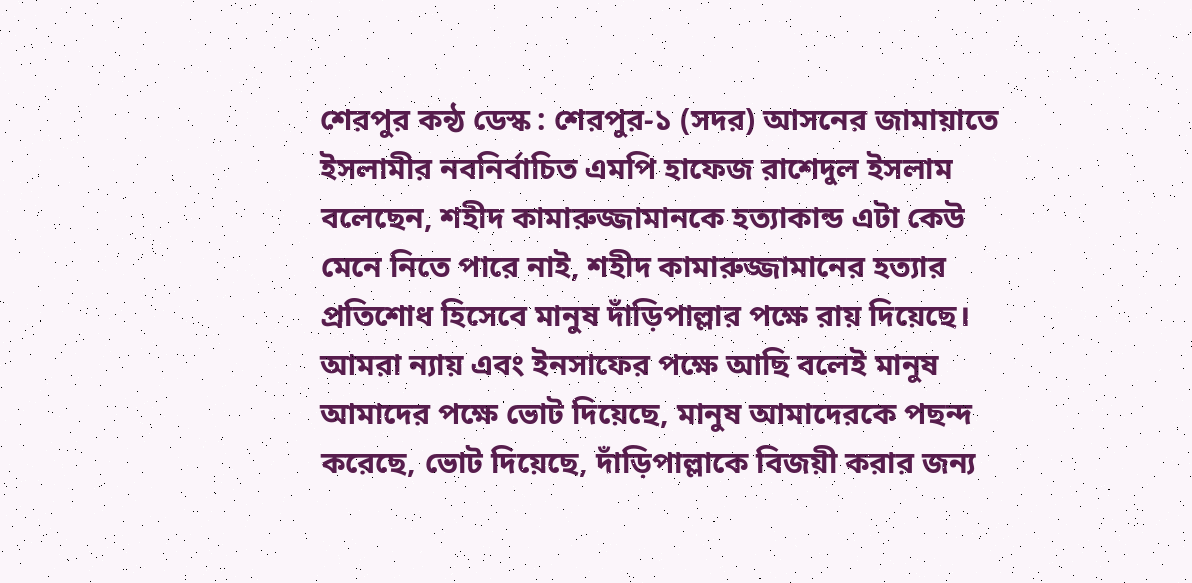শেরপুর কন্ঠ ডেস্ক : শেরপুর-১ (সদর) আসনের জামায়াতে ইসলামীর নবনির্বাচিত এমপি হাফেজ রাশেদুল ইসলাম বলেছেন, শহীদ কামারুজ্জামানকে হত্যাকান্ড এটা কেউ মেনে নিতে পারে নাই, শহীদ কামারুজ্জামানের হত্যার প্রতিশোধ হিসেবে মানুষ দাঁড়িপাল্লার পক্ষে রায় দিয়েছে। আমরা ন্যায় এবং ইনসাফের পক্ষে আছি বলেই মানুষ আমাদের পক্ষে ভোট দিয়েছে, মানুষ আমাদেরকে পছন্দ করেছে, ভোট দিয়েছে, দাঁড়িপাল্লাকে বিজয়ী করার জন্য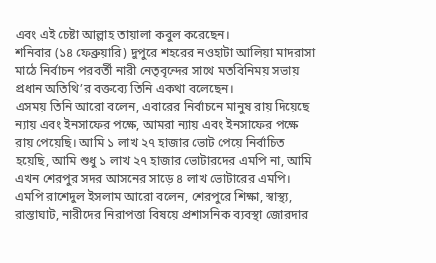এবং এই চেষ্টা আল্লাহ তায়ালা কবুল করেছেন।
শনিবার (১৪ ফেব্রুয়ারি) দুপুরে শহরের নওহাটা আলিয়া মাদরাসা মাঠে নির্বাচন পরবর্তী নারী নেতৃবৃন্দের সাথে মতবিনিময় সভায় প্রধান অতিথি’র বক্তব্যে তিনি একথা বলেছেন।
এসময় তিনি আরো বলেন, এবারের নির্বাচনে মানুষ রায় দিয়েছে ন্যায় এবং ইনসাফের পক্ষে, আমরা ন্যায় এবং ইনসাফের পক্ষে রায় পেয়েছি। আমি ১ লাখ ২৭ হাজার ভোট পেয়ে নির্বাচিত হয়েছি, আমি শুধু ১ লাখ ২৭ হাজার ভোটারদের এমপি না, আমি এখন শেরপুর সদর আসনের সাড়ে ৪ লাখ ভোটারের এমপি।
এমপি রাশেদুল ইসলাম আরো বলেন, শেরপুরে শিক্ষা, স্বাস্থ্য, রাস্তাঘাট, নারীদের নিরাপত্তা বিষয়ে প্রশাসনিক ব্যবস্থা জোরদার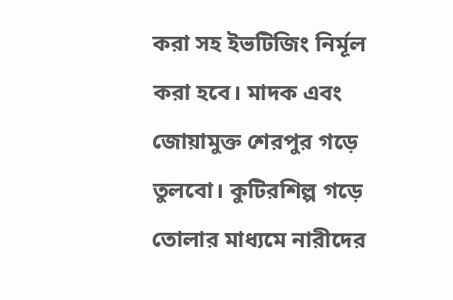করা সহ ইভটিজিং নির্মূল করা হবে। মাদক এবং জোয়ামুক্ত শেরপুর গড়ে তুলবো। কুটিরশিল্প গড়ে তোলার মাধ্যমে নারীদের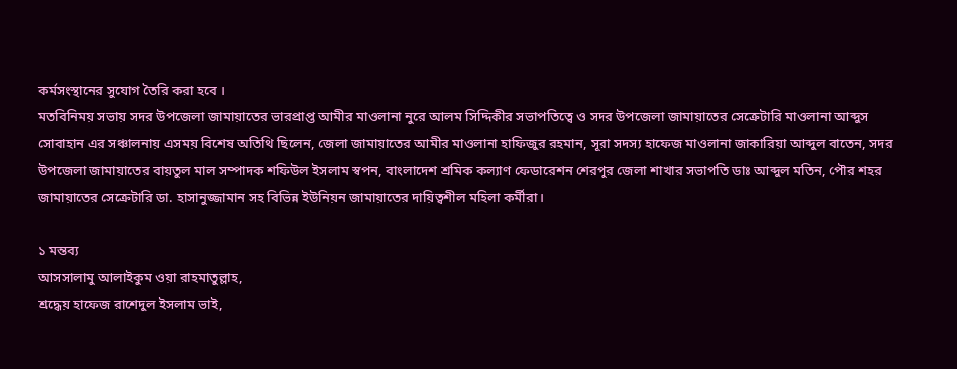কর্মসংস্থানের সুযোগ তৈরি করা হবে ।
মতবিনিময় সভায় সদর উপজেলা জামায়াতের ভারপ্রাপ্ত আমীর মাওলানা নুরে আলম সিদ্দিকীর সভাপতিত্বে ও সদর উপজেলা জামায়াতের সেক্রেটারি মাওলানা আব্দুস সোবাহান এর সঞ্চালনায় এসময় বিশেষ অতিথি ছিলেন, জেলা জামায়াতের আমীর মাওলানা হাফিজুর রহমান, সূরা সদস্য হাফেজ মাওলানা জাকারিয়া আব্দুল বাতেন, সদর উপজেলা জামায়াতের বায়তুল মাল সম্পাদক শফিউল ইসলাম স্বপন, বাংলাদেশ শ্রমিক কল্যাণ ফেডারেশন শেরপুর জেলা শাখার সভাপতি ডাঃ আব্দুল মতিন, পৌর শহর জামায়াতের সেক্রেটারি ডা. হাসানুজ্জামান সহ বিভিন্ন ইউনিয়ন জামায়াতের দায়িত্বশীল মহিলা কর্মীরা।

১ মন্তব্য
আসসালামু আলাইকুম ওয়া রাহমাতুল্লাহ,
শ্রদ্ধেয় হাফেজ রাশেদুল ইসলাম ভাই,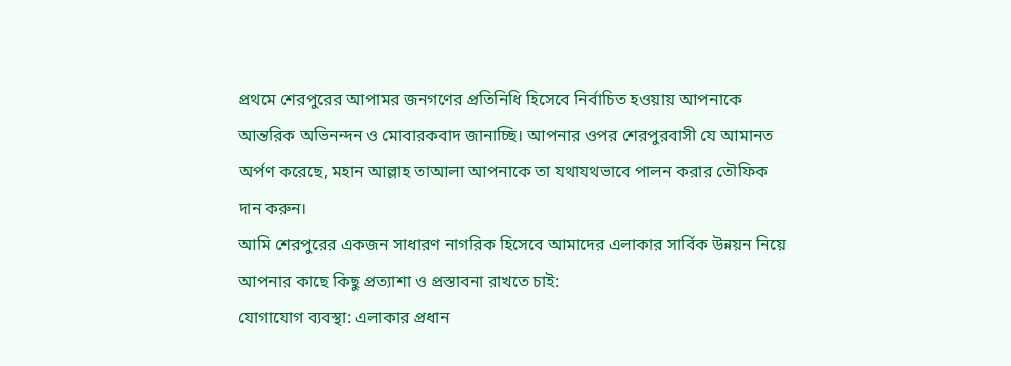প্রথমে শেরপুরের আপামর জনগণের প্রতিনিধি হিসেবে নির্বাচিত হওয়ায় আপনাকে আন্তরিক অভিনন্দন ও মোবারকবাদ জানাচ্ছি। আপনার ওপর শেরপুরবাসী যে আমানত অর্পণ করেছে, মহান আল্লাহ তাআলা আপনাকে তা যথাযথভাবে পালন করার তৌফিক দান করুন।
আমি শেরপুরের একজন সাধারণ নাগরিক হিসেবে আমাদের এলাকার সার্বিক উন্নয়ন নিয়ে আপনার কাছে কিছু প্রত্যাশা ও প্রস্তাবনা রাখতে চাই:
যোগাযোগ ব্যবস্থা: এলাকার প্রধান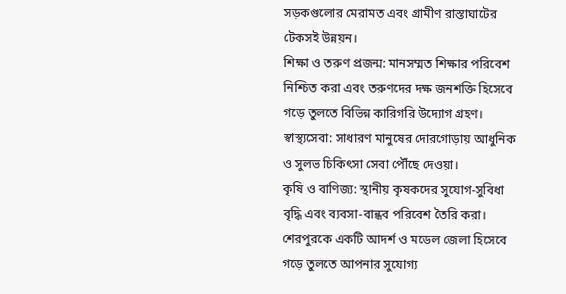সড়কগুলোর মেরামত এবং গ্রামীণ রাস্তাঘাটের টেকসই উন্নয়ন।
শিক্ষা ও তরুণ প্রজন্ম: মানসম্মত শিক্ষার পরিবেশ নিশ্চিত করা এবং তরুণদের দক্ষ জনশক্তি হিসেবে গড়ে তুলতে বিভিন্ন কারিগরি উদ্যোগ গ্রহণ।
স্বাস্থ্যসেবা: সাধারণ মানুষের দোরগোড়ায় আধুনিক ও সুলভ চিকিৎসা সেবা পৌঁছে দেওয়া।
কৃষি ও বাণিজ্য: স্থানীয় কৃষকদের সুযোগ-সুবিধা বৃদ্ধি এবং ব্যবসা-বান্ধব পরিবেশ তৈরি করা।
শেরপুরকে একটি আদর্শ ও মডেল জেলা হিসেবে গড়ে তুলতে আপনার সুযোগ্য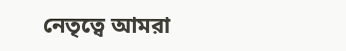নেতৃত্বে আমরা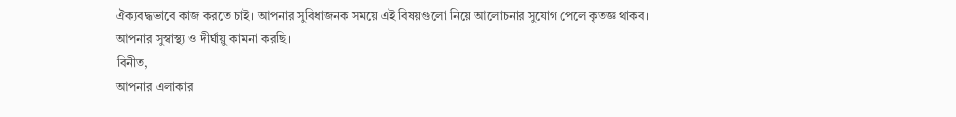ঐক্যবদ্ধভাবে কাজ করতে চাই। আপনার সুবিধাজনক সময়ে এই বিষয়গুলো নিয়ে আলোচনার সুযোগ পেলে কৃতজ্ঞ থাকব।
আপনার সুস্বাস্থ্য ও দীর্ঘায়ু কামনা করছি।
বিনীত,
আপনার এলাকার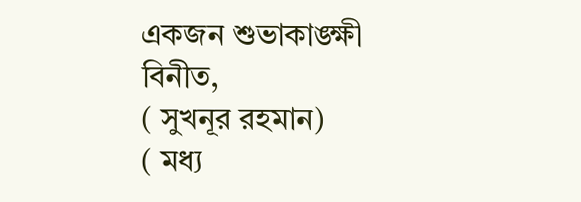একজন শুভাকাঙ্ক্ষী
বিনীত,
( সুখনূর রহমান)
( মধ্য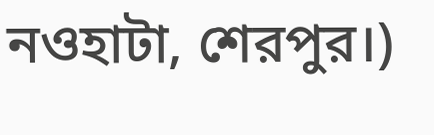নওহাটা, শেরপুর।)